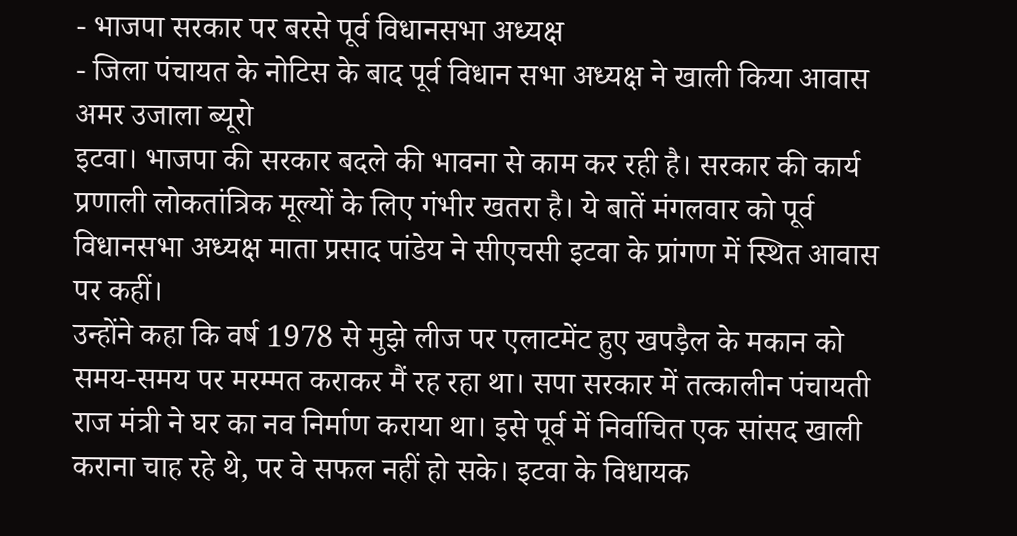- भाजपा सरकार पर बरसे पूर्व विधानसभा अध्यक्ष
- जिला पंचायत के नोटिस के बाद पूर्व विधान सभा अध्यक्ष ने खाली किया आवास
अमर उजाला ब्यूरो
इटवा। भाजपा की सरकार बदले की भावना से काम कर रही है। सरकार की कार्य प्रणाली लोकतांत्रिक मूल्यों के लिए गंभीर खतरा है। ये बातें मंगलवार को पूर्व विधानसभा अध्यक्ष माता प्रसाद पांडेय ने सीएचसी इटवा के प्रांगण में स्थित आवास पर कहीं।
उन्होंने कहा कि वर्ष 1978 से मुझे लीज पर एलाटमेंट हुए खपड़ैल के मकान को समय-समय पर मरम्मत कराकर मैं रह रहा था। सपा सरकार में तत्कालीन पंचायती राज मंत्री ने घर का नव निर्माण कराया था। इसे पूर्व में निर्वाचित एक सांसद खाली कराना चाह रहे थे, पर वे सफल नहीं हो सके। इटवा के विधायक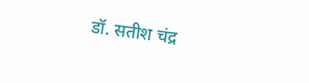डॉ. सतीश चंद्र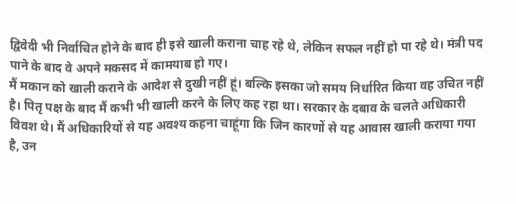द्विवेदी भी निर्वाचित होने के बाद ही इसे खाली कराना चाह रहे थे, लेकिन सफल नहीं हो पा रहे थे। मंत्री पद पाने के बाद वे अपने मकसद में कामयाब हो गए।
मैं मकान को खाली कराने के आदेश से दुखी नहीं हूं। बल्कि इसका जो समय निर्धारित किया वह उचित नहीं है। पितृ पक्ष के बाद मैं कभी भी खाली करने के लिए कह रहा था। सरकार के दबाव के चलते अधिकारी विवश थे। मैं अधिकारियों से यह अवश्य कहना चाहूंगा कि जिन कारणों से यह आवास खाली कराया गया है, उन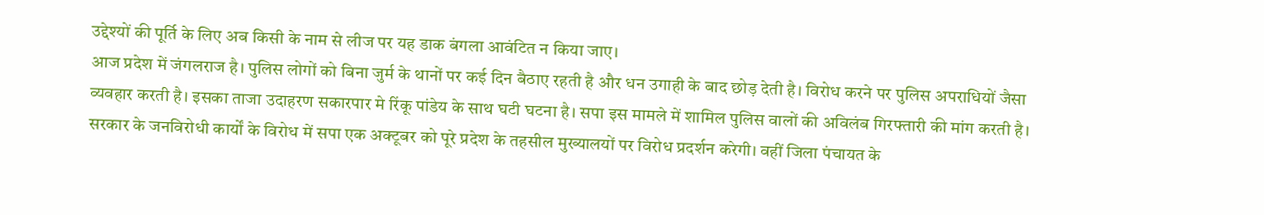उद्देश्यों की पूर्ति के लिए अब किसी के नाम से लीज पर यह डाक बंगला आवंटित न किया जाए।
आज प्रदेश में जंगलराज है। पुलिस लोगों को बिना जुर्म के थानों पर कई दिन बैठाए रहती है और धन उगाही के बाद छोड़ देती है। विरोध करने पर पुलिस अपराधियों जैसा व्यवहार करती है। इसका ताजा उदाहरण सकारपार मे रिंकू पांडेय के साथ घटी घटना है। सपा इस मामले में शामिल पुलिस वालों की अविलंब गिरफ्तारी की मांग करती है। सरकार के जनविरोधी कार्यों के विरोध में सपा एक अक्टूबर को पूरे प्रदेश के तहसील मुख्यालयों पर विरोध प्रदर्शन करेगी। वहीं जिला पंचायत के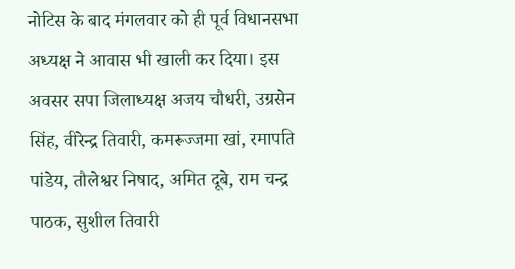नोटिस के बाद मंगलवार को ही पूर्व विधानसभा अध्यक्ष ने आवास भी खाली कर दिया। इस अवसर सपा जिलाध्यक्ष अजय चौधरी, उग्रसेन सिंह, वीरेन्द्र तिवारी, कमरूज्जमा खां, रमापति पांडेय, तौलेश्वर निषाद, अमित दूबे, राम चन्द्र पाठक, सुशील तिवारी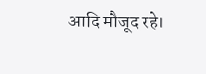आदि मौजूद रहे।